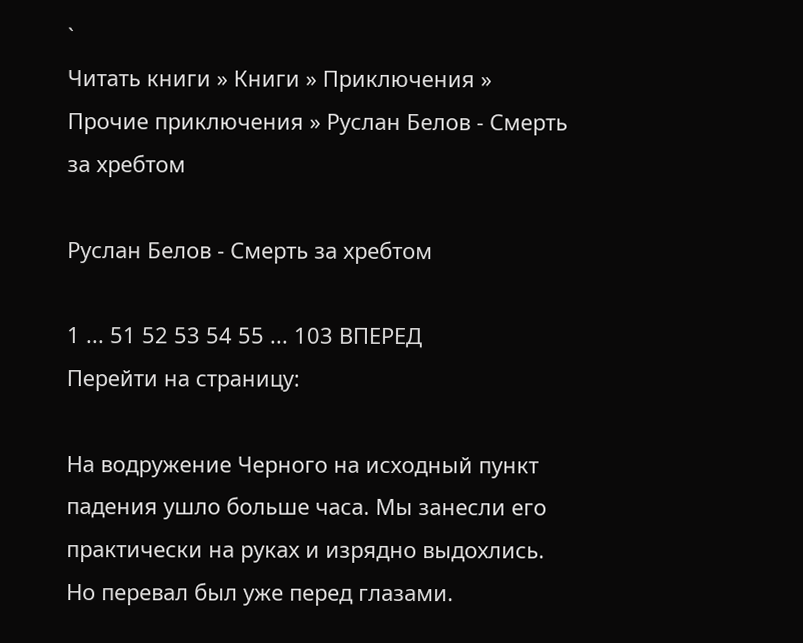`
Читать книги » Книги » Приключения » Прочие приключения » Руслан Белов - Смерть за хребтом

Руслан Белов - Смерть за хребтом

1 ... 51 52 53 54 55 ... 103 ВПЕРЕД
Перейти на страницу:

На водружение Черного на исходный пункт падения ушло больше часа. Мы занесли его практически на руках и изрядно выдохлись. Но перевал был уже перед глазами.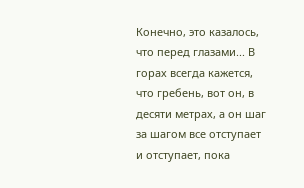Конечно, это казалось, что перед глазами... В горах всегда кажется, что гребень, вот он, в десяти метрах, а он шаг за шагом все отступает и отступает, пока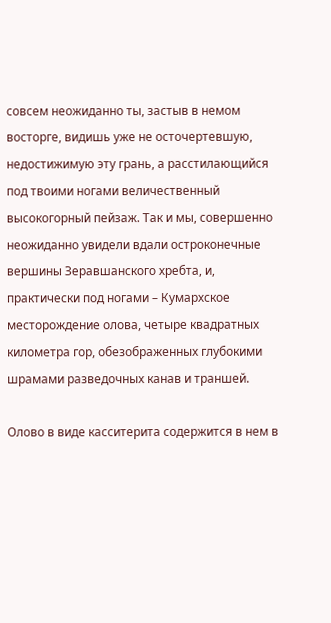совсем неожиданно ты, застыв в немом восторге, видишь уже не осточертевшую, недостижимую эту грань, а расстилающийся под твоими ногами величественный высокогорный пейзаж. Так и мы, совершенно неожиданно увидели вдали остроконечные вершины Зеравшанского хребта, и, практически под ногами – Кумархское месторождение олова, четыре квадратных километра гор, обезображенных глубокими шрамами разведочных канав и траншей.

Олово в виде касситерита содержится в нем в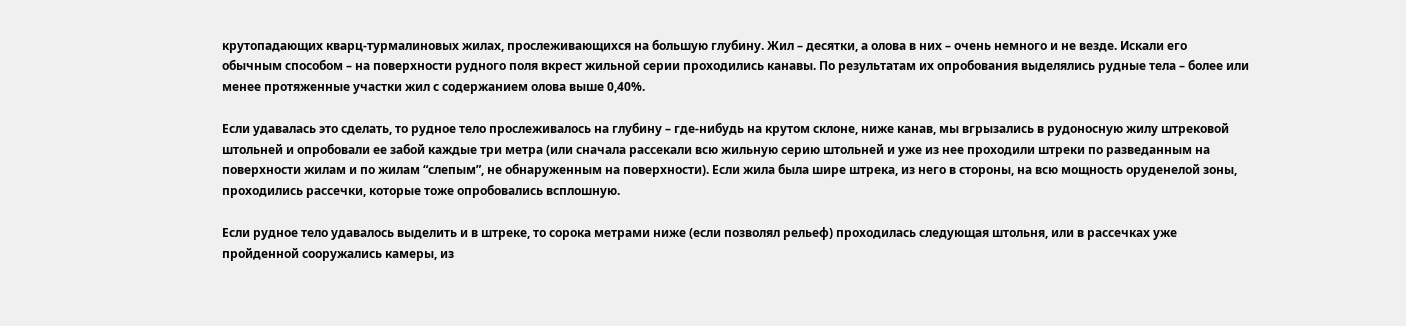крутопадающих кварц-турмалиновых жилах, прослеживающихся на большую глубину. Жил – десятки, а олова в них – очень немного и не везде. Искали его обычным способом – на поверхности рудного поля вкрест жильной серии проходились канавы. По результатам их опробования выделялись рудные тела – более или менее протяженные участки жил с содержанием олова выше 0,40%.

Если удавалась это сделать, то рудное тело прослеживалось на глубину – где-нибудь на крутом склоне, ниже канав, мы вгрызались в рудоносную жилу штрековой штольней и опробовали ее забой каждые три метра (или сначала рассекали всю жильную серию штольней и уже из нее проходили штреки по разведанным на поверхности жилам и по жилам “слепым”, не обнаруженным на поверхности). Если жила была шире штрека, из него в стороны, на всю мощность оруденелой зоны, проходились рассечки, которые тоже опробовались всплошную.

Если рудное тело удавалось выделить и в штреке, то сорока метрами ниже (если позволял рельеф) проходилась следующая штольня, или в рассечках уже пройденной сооружались камеры, из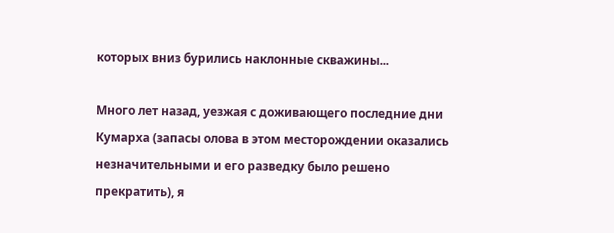которых вниз бурились наклонные скважины...

Много лет назад, уезжая с доживающего последние дни Кумарха (запасы олова в этом месторождении оказались незначительными и его разведку было решено прекратить), я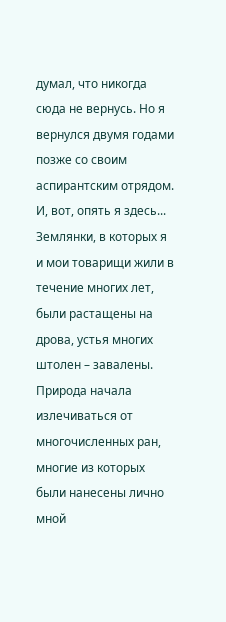думал, что никогда сюда не вернусь. Но я вернулся двумя годами позже со своим аспирантским отрядом. И, вот, опять я здесь... Землянки, в которых я и мои товарищи жили в течение многих лет, были растащены на дрова, устья многих штолен – завалены. Природа начала излечиваться от многочисленных ран, многие из которых были нанесены лично мной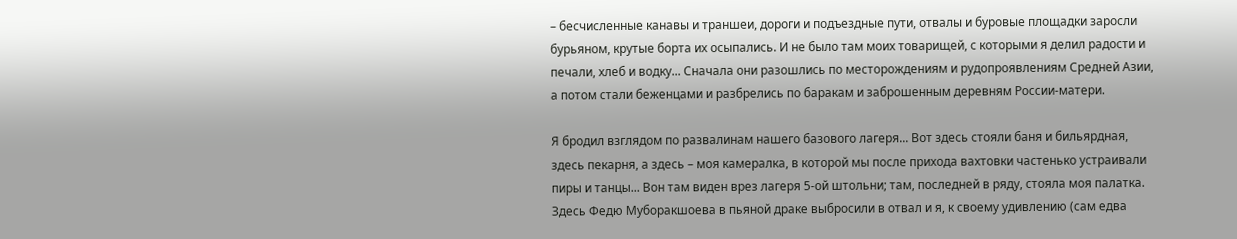– бесчисленные канавы и траншеи, дороги и подъездные пути, отвалы и буровые площадки заросли бурьяном, крутые борта их осыпались. И не было там моих товарищей, с которыми я делил радости и печали, хлеб и водку... Сначала они разошлись по месторождениям и рудопроявлениям Средней Азии, а потом стали беженцами и разбрелись по баракам и заброшенным деревням России-матери.

Я бродил взглядом по развалинам нашего базового лагеря... Вот здесь стояли баня и бильярдная, здесь пекарня, а здесь – моя камералка, в которой мы после прихода вахтовки частенько устраивали пиры и танцы... Вон там виден врез лагеря 5-ой штольни; там, последней в ряду, стояла моя палатка. Здесь Федю Муборакшоева в пьяной драке выбросили в отвал и я, к своему удивлению (сам едва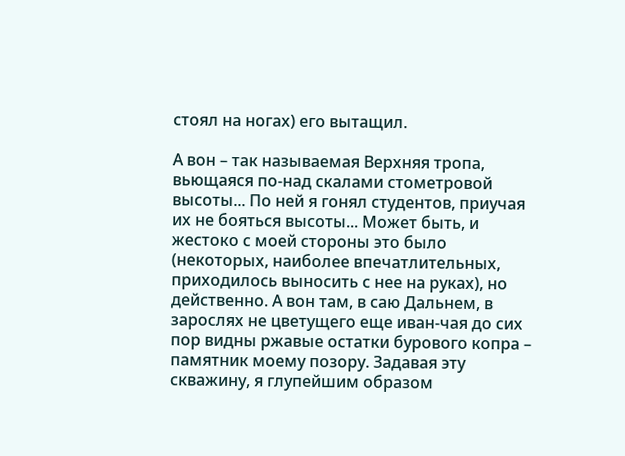стоял на ногах) его вытащил.

А вон – так называемая Верхняя тропа, вьющаяся по-над скалами стометровой высоты... По ней я гонял студентов, приучая их не бояться высоты... Может быть, и жестоко с моей стороны это было (некоторых, наиболее впечатлительных, приходилось выносить с нее на руках), но действенно. А вон там, в саю Дальнем, в зарослях не цветущего еще иван-чая до сих пор видны ржавые остатки бурового копра – памятник моему позору. Задавая эту скважину, я глупейшим образом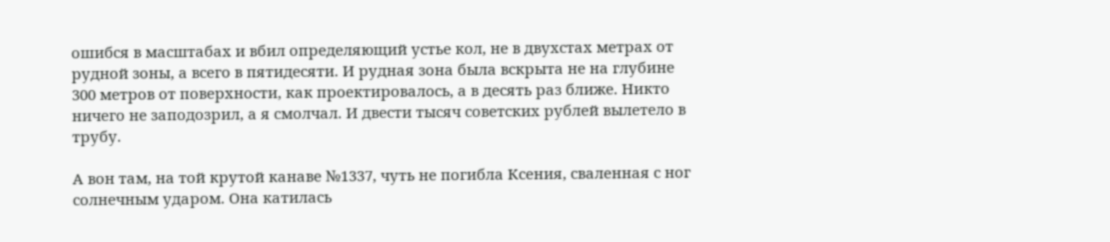ошибся в масштабах и вбил определяющий устье кол, не в двухстах метрах от рудной зоны, а всего в пятидесяти. И рудная зона была вскрыта не на глубине 300 метров от поверхности, как проектировалось, а в десять раз ближе. Никто ничего не заподозрил, а я смолчал. И двести тысяч советских рублей вылетело в трубу.

А вон там, на той крутой канаве №1337, чуть не погибла Ксения, сваленная с ног солнечным ударом. Она катилась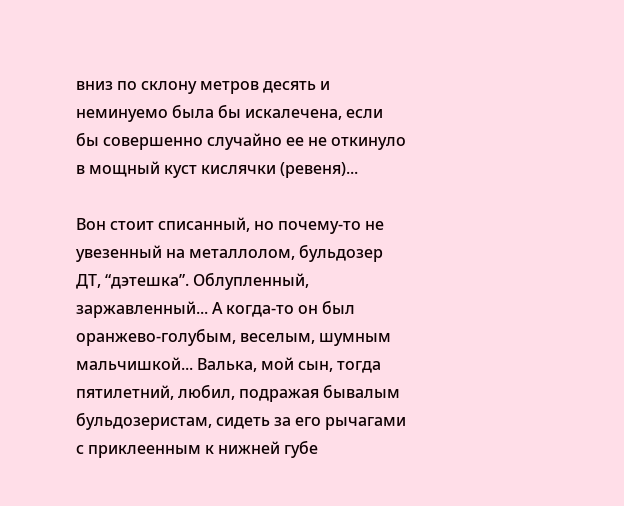вниз по склону метров десять и неминуемо была бы искалечена, если бы совершенно случайно ее не откинуло в мощный куст кислячки (ревеня)...

Вон стоит списанный, но почему-то не увезенный на металлолом, бульдозер ДТ, “дэтешка”. Облупленный, заржавленный... А когда-то он был оранжево-голубым, веселым, шумным мальчишкой... Валька, мой сын, тогда пятилетний, любил, подражая бывалым бульдозеристам, сидеть за его рычагами с приклеенным к нижней губе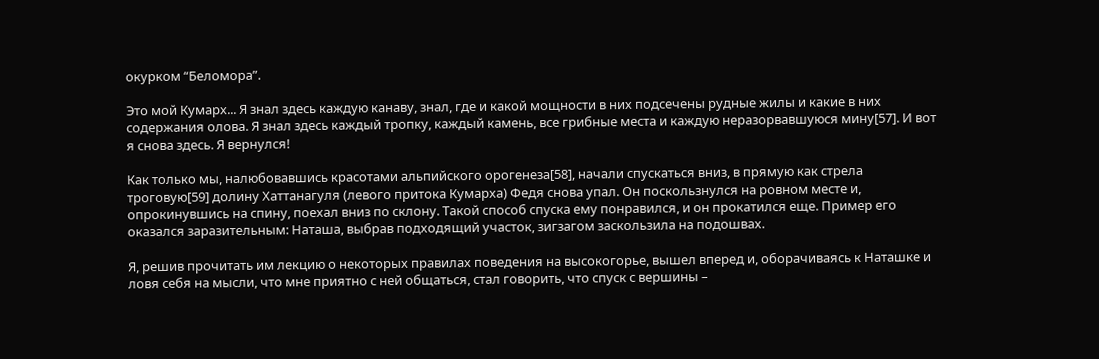окурком “Беломора”.

Это мой Кумарх... Я знал здесь каждую канаву, знал, где и какой мощности в них подсечены рудные жилы и какие в них содержания олова. Я знал здесь каждый тропку, каждый камень, все грибные места и каждую неразорвавшуюся мину[57]. И вот я снова здесь. Я вернулся!

Как только мы, налюбовавшись красотами альпийского орогенеза[58], начали спускаться вниз, в прямую как стрела троговую[59] долину Хаттанагуля (левого притока Кумарха) Федя снова упал. Он поскользнулся на ровном месте и, опрокинувшись на спину, поехал вниз по склону. Такой способ спуска ему понравился, и он прокатился еще. Пример его оказался заразительным: Наташа, выбрав подходящий участок, зигзагом заскользила на подошвах.

Я, решив прочитать им лекцию о некоторых правилах поведения на высокогорье, вышел вперед и, оборачиваясь к Наташке и ловя себя на мысли, что мне приятно с ней общаться, стал говорить, что спуск с вершины –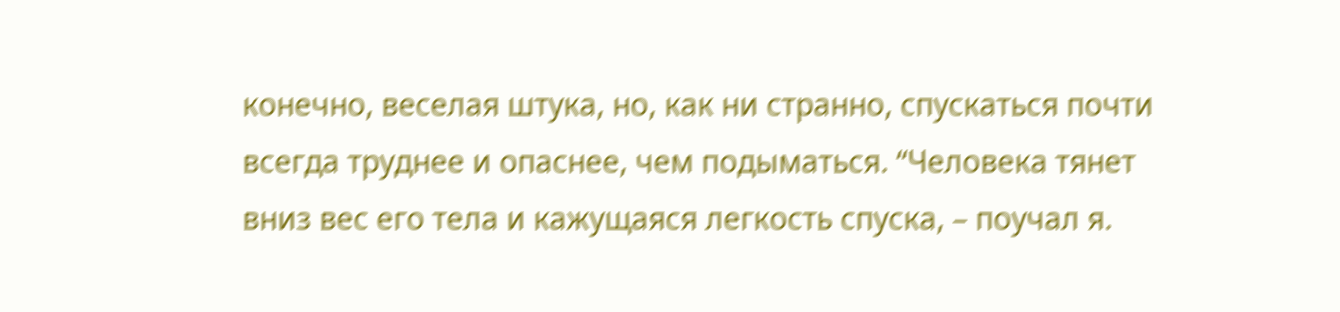конечно, веселая штука, но, как ни странно, спускаться почти всегда труднее и опаснее, чем подыматься. “Человека тянет вниз вес его тела и кажущаяся легкость спуска, – поучал я.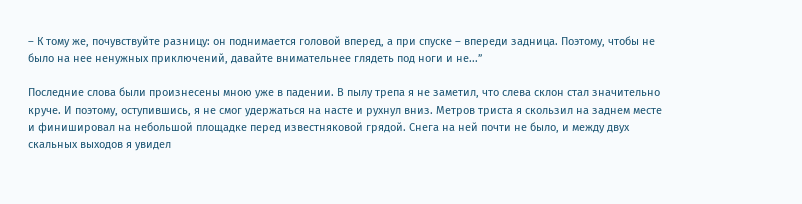– К тому же, почувствуйте разницу: он поднимается головой вперед, а при спуске – впереди задница. Поэтому, чтобы не было на нее ненужных приключений, давайте внимательнее глядеть под ноги и не...”

Последние слова были произнесены мною уже в падении. В пылу трепа я не заметил, что слева склон стал значительно круче. И поэтому, оступившись, я не смог удержаться на насте и рухнул вниз. Метров триста я скользил на заднем месте и финишировал на небольшой площадке перед известняковой грядой. Снега на ней почти не было, и между двух скальных выходов я увидел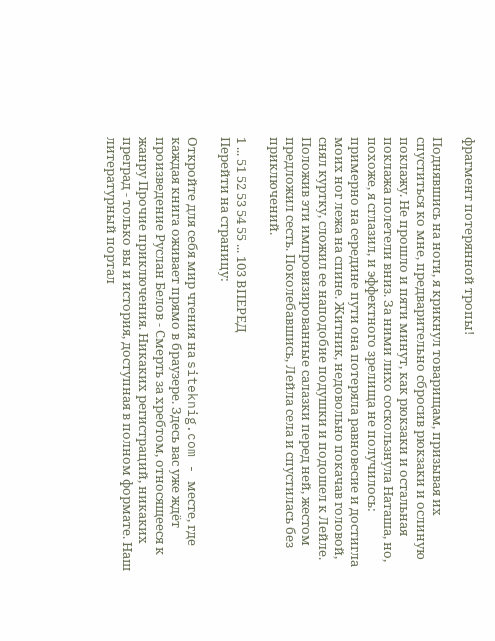фрагмент потерянной тропы!

Поднявшись на ноги, я крикнул товарищам, призывая их спуститься ко мне, предварительно сбросив рюкзаки и ослиную поклажу. Не прошло и пяти минут, как рюкзаки и остальная поклажа полетели вниз. За ними лихо соскользнула Наташа, но, похоже, я сглазил, и эффектного зрелища не получилось: примерно на середине пути она потеряла равновесие и достигла моих ног лежа на спине. Житник, недовольно покачав головой, снял куртку, сложил ее наподобие подушки и подошел к Лейле. Положив эти импровизированные салазки перед ней, жестом предложил сесть. Поколебавшись, Лейла села и спустилась без приключений.

1 ... 51 52 53 54 55 ... 103 ВПЕРЕД
Перейти на страницу:

Откройте для себя мир чтения на siteknig.com - месте, где каждая книга оживает прямо в браузере. Здесь вас уже ждёт произведение Руслан Белов - Смерть за хребтом, относящееся к жанру Прочие приключения. Никаких регистраций, никаких преград - только вы и история, доступная в полном формате. Наш литературный портал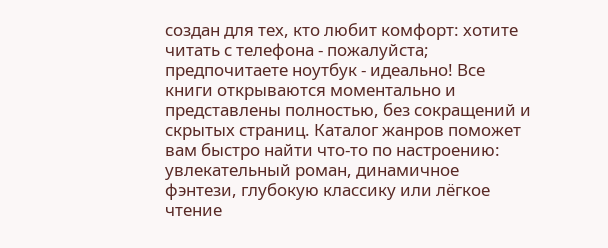создан для тех, кто любит комфорт: хотите читать с телефона - пожалуйста; предпочитаете ноутбук - идеально! Все книги открываются моментально и представлены полностью, без сокращений и скрытых страниц. Каталог жанров поможет вам быстро найти что-то по настроению: увлекательный роман, динамичное фэнтези, глубокую классику или лёгкое чтение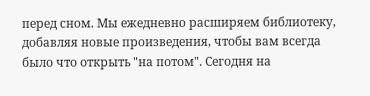перед сном. Мы ежедневно расширяем библиотеку, добавляя новые произведения, чтобы вам всегда было что открыть "на потом". Сегодня на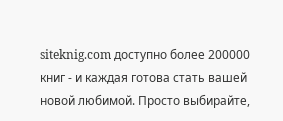siteknig.com доступно более 200000 книг - и каждая готова стать вашей новой любимой. Просто выбирайте,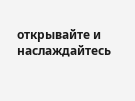открывайте и наслаждайтесь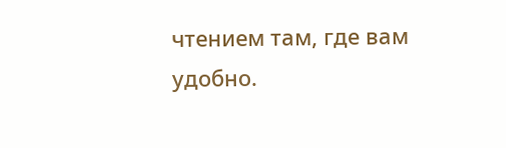чтением там, где вам удобно.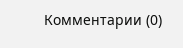Комментарии (0)